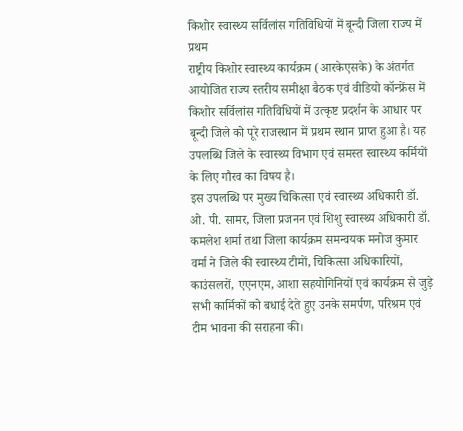किशोर स्वास्थ्य सर्विलांस गतिविधियों में बून्दी जिला राज्य में प्रथम
राष्ट्रीय किशोर स्वास्थ्य कार्यक्रम (आरकेएसके) के अंतर्गत आयोजित राज्य स्तरीय समीक्षा बैठक एवं वीडियो कॉन्फ्रेंस में किशोर सर्विलांस गतिविधियों में उत्कृष्ट प्रदर्शन के आधार पर बून्दी जिले को पूरे राजस्थान में प्रथम स्थान प्राप्त हुआ है। यह उपलब्धि जिले के स्वास्थ्य विभाग एवं समस्त स्वास्थ्य कर्मियों के लिए गौरव का विषय है।
इस उपलब्धि पर मुख्य चिकित्सा एवं स्वास्थ्य अधिकारी डॉ. ओ. पी. सामर, जिला प्रजनन एवं शिशु स्वास्थ्य अधिकारी डॉ. कमलेश शर्मा तथा जिला कार्यक्रम समन्वयक मनोज कुमार वर्मा ने जिले की स्वास्थ्य टीमों, चिकित्सा अधिकारियों, काउंसलरों, एएनएम, आशा सहयोगिनियों एवं कार्यक्रम से जुड़े सभी कार्मिकों को बधाई देते हुए उनके समर्पण, परिश्रम एवं टीम भावना की सराहना की।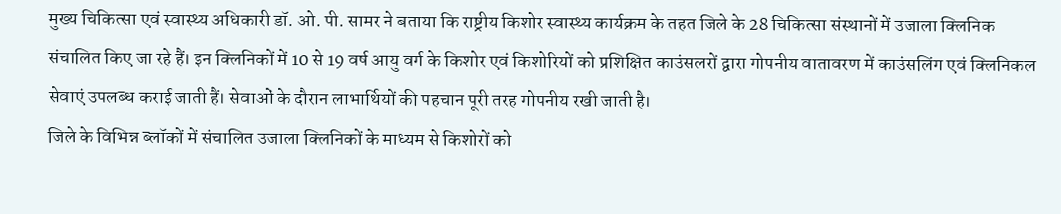मुख्य चिकित्सा एवं स्वास्थ्य अधिकारी डॉ. ओ. पी. सामर ने बताया कि राष्ट्रीय किशोर स्वास्थ्य कार्यक्रम के तहत जिले के 28 चिकित्सा संस्थानों में उजाला क्लिनिक संचालित किए जा रहे हैं। इन क्लिनिकों में 10 से 19 वर्ष आयु वर्ग के किशोर एवं किशोरियों को प्रशिक्षित काउंसलरों द्वारा गोपनीय वातावरण में काउंसलिंग एवं क्लिनिकल सेवाएं उपलब्ध कराई जाती हैं। सेवाओं के दौरान लाभार्थियों की पहचान पूरी तरह गोपनीय रखी जाती है।
जिले के विभिन्न ब्लॉकों में संचालित उजाला क्लिनिकों के माध्यम से किशोरों को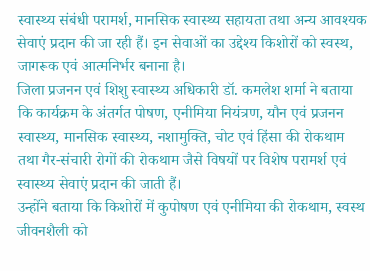स्वास्थ्य संबंधी परामर्श, मानसिक स्वास्थ्य सहायता तथा अन्य आवश्यक सेवाएं प्रदान की जा रही हैं। इन सेवाओं का उद्देश्य किशोरों को स्वस्थ, जागरूक एवं आत्मनिर्भर बनाना है।
जिला प्रजनन एवं शिशु स्वास्थ्य अधिकारी डॉ. कमलेश शर्मा ने बताया कि कार्यक्रम के अंतर्गत पोषण, एनीमिया नियंत्रण, यौन एवं प्रजनन स्वास्थ्य, मानसिक स्वास्थ्य, नशामुक्ति, चोट एवं हिंसा की रोकथाम तथा गैर-संचारी रोगों की रोकथाम जैसे विषयों पर विशेष परामर्श एवं स्वास्थ्य सेवाएं प्रदान की जाती हैं।
उन्होंने बताया कि किशोरों में कुपोषण एवं एनीमिया की रोकथाम, स्वस्थ जीवनशैली को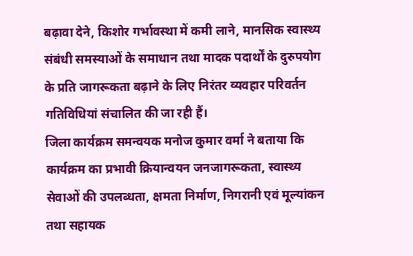बढ़ावा देने, किशोर गर्भावस्था में कमी लाने, मानसिक स्वास्थ्य संबंधी समस्याओं के समाधान तथा मादक पदार्थों के दुरुपयोग के प्रति जागरूकता बढ़ाने के लिए निरंतर व्यवहार परिवर्तन गतिविधियां संचालित की जा रही हैं।
जिला कार्यक्रम समन्वयक मनोज कुमार वर्मा ने बताया कि कार्यक्रम का प्रभावी क्रियान्वयन जनजागरूकता, स्वास्थ्य सेवाओं की उपलब्धता, क्षमता निर्माण, निगरानी एवं मूल्यांकन तथा सहायक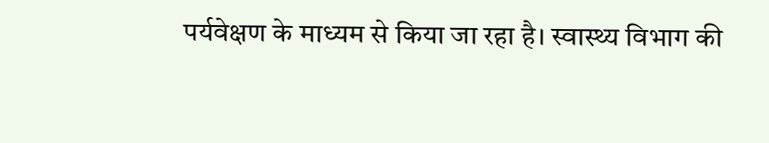पर्यवेक्षण के माध्यम से किया जा रहा है। स्वास्थ्य विभाग की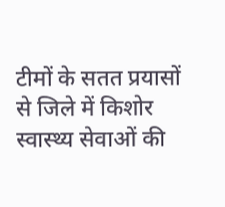टीमों के सतत प्रयासों से जिले में किशोर स्वास्थ्य सेवाओं की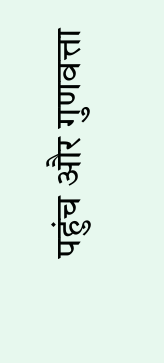पहुंच और गुणवत्ता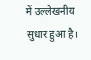में उल्लेखनीय सुधार हुआ है।